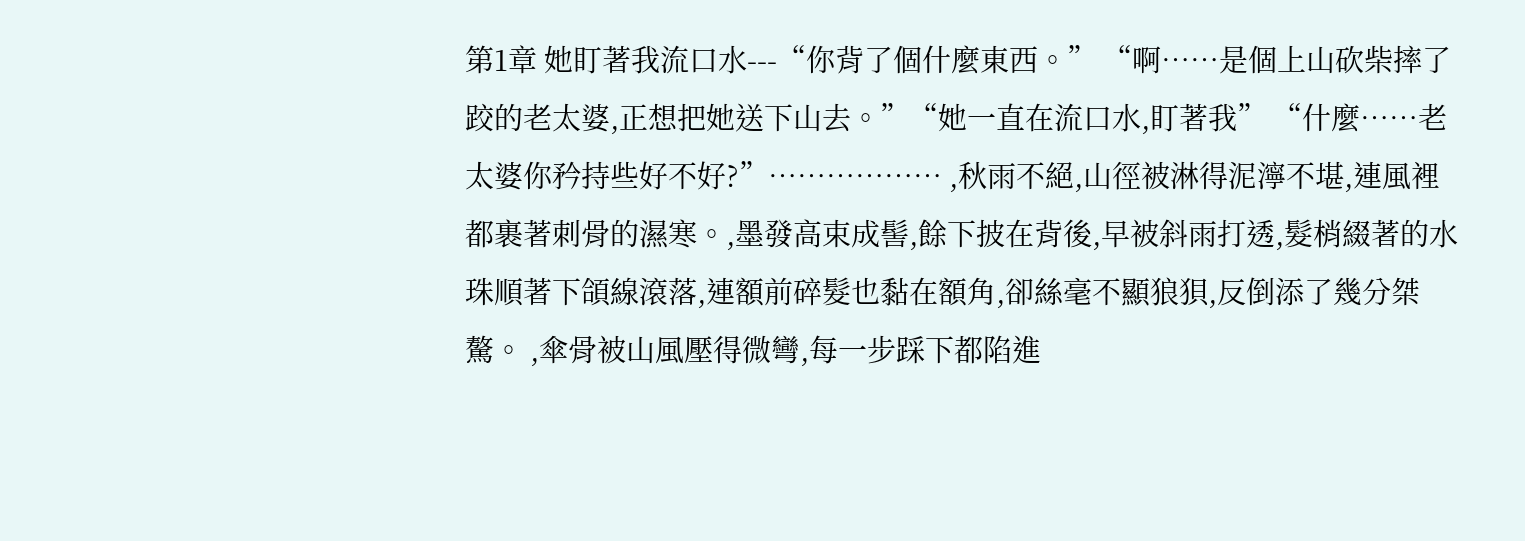第1章 她盯著我流口水---“你背了個什麼東西。” “啊……是個上山砍柴摔了跤的老太婆,正想把她送下山去。”“她一直在流口水,盯著我” “什麼……老太婆你矜持些好不好?”……………… ,秋雨不絕,山徑被淋得泥濘不堪,連風裡都裹著刺骨的濕寒。,墨發高束成髻,餘下披在背後,早被斜雨打透,髮梢綴著的水珠順著下頜線滾落,連額前碎髮也黏在額角,卻絲毫不顯狼狽,反倒添了幾分桀驁。 ,傘骨被山風壓得微彎,每一步踩下都陷進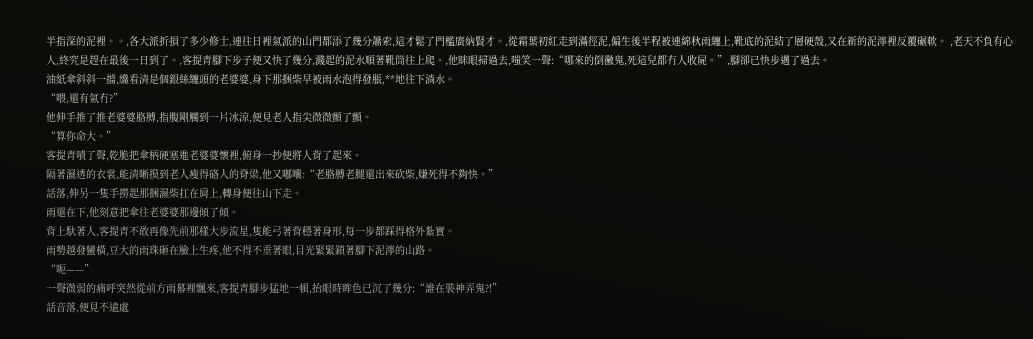半指深的泥裡。。,各大派折損了多少修士,連往日裡氣派的山門都添了幾分蕭索,這才鬆了門檻廣納賢才。,從霜葉初紅走到滿徑泥,偏生後半程被連綿秋雨纏上,靴底的泥結了層硬殼,又在新的泥濘裡反覆碾軟。 ,老天不負有心人,終究是趕在最後一日到了。,客提青腳下步子便又快了幾分,濺起的泥水順著靴筒往上爬。,他眯眼掃過去,嗤笑一聲:“哪來的倒黴鬼,死這兒都冇人收屍。”,腳卻已快步邁了過去。
油紙傘斜斜一擋,纔看清是個銀絲纏頭的老婆婆,身下那捆柴早被雨水泡得發脹,**地往下淌水。
“喂,還有氣冇?”
他伸手推了推老婆婆胳膊,指腹剛觸到一片冰涼,便見老人指尖微微顫了顫。
“算你命大。”
客提青嘖了聲,乾脆把傘柄硬塞進老婆婆懷裡,俯身一抄便將人背了起來。
隔著濕透的衣裳,能清晰摸到老人瘦得硌人的脊梁,他又嘟囔:“老胳膊老腿還出來砍柴,嫌死得不夠快。”
話落,伸另一隻手撈起那捆濕柴扛在肩上,轉身便往山下走。
雨還在下,他刻意把傘往老婆婆那邊傾了傾。
背上馱著人,客提青不敢再像先前那樣大步流星,隻能弓著背穩著身形,每一步都踩得格外紮實。
雨勢越發蠻橫,豆大的雨珠砸在臉上生疼,他不得不垂著眼,目光緊緊鎖著腳下泥濘的山路。
“呃——”
一聲微弱的痛呼突然從前方雨幕裡飄來,客提青腳步猛地一頓,抬眼時眸色已沉了幾分:“誰在裝神弄鬼?!”
話音落,便見不遠處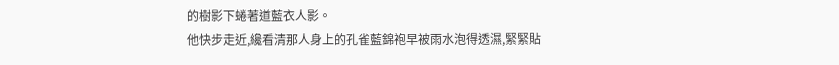的樹影下蜷著道藍衣人影。
他快步走近,纔看清那人身上的孔雀藍錦袍早被雨水泡得透濕,緊緊貼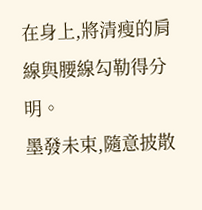在身上,將清瘦的肩線與腰線勾勒得分明。
墨發未束,隨意披散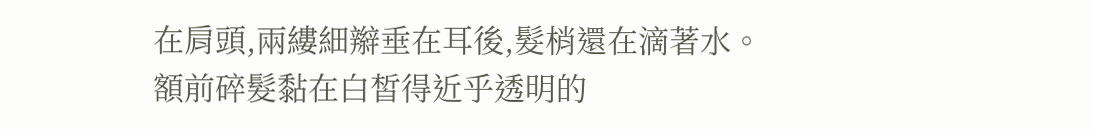在肩頭,兩縷細辮垂在耳後,髮梢還在滴著水。
額前碎髮黏在白皙得近乎透明的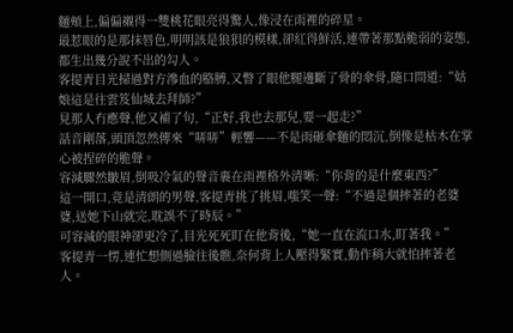麵頰上,偏偏襯得一雙桃花眼亮得驚人,像浸在雨裡的碎星。
最惹眼的是那抹唇色,明明該是狼狽的模樣,卻紅得鮮活,連帶著那點脆弱的姿態,都生出幾分說不出的勾人。
客提青目光掃過對方滲血的胳膊,又瞥了眼他腿邊斷了骨的傘骨,隨口問道:“姑娘這是往雲笈仙城去拜師?”
見那人冇應聲,他又補了句,“正好,我也去那兒,要一起走?”
話音剛落,頭頂忽然傳來“哢哢”輕響——不是雨砸傘麵的悶沉,倒像是枯木在掌心被捏碎的脆聲。
容減驟然皺眉,倒吸冷氣的聲音裹在雨裡格外清晰:“你背的是什麼東西?”
這一開口,竟是清朗的男聲,客提青挑了挑眉,嗤笑一聲:“不過是個摔著的老婆婆,送她下山就完,耽誤不了時辰。”
可容減的眼神卻更冷了,目光死死盯在他背後,“她一直在流口水,盯著我。”
客提青一愣,連忙想側過臉往後瞧,奈何背上人壓得緊實,動作稍大就怕摔著老人。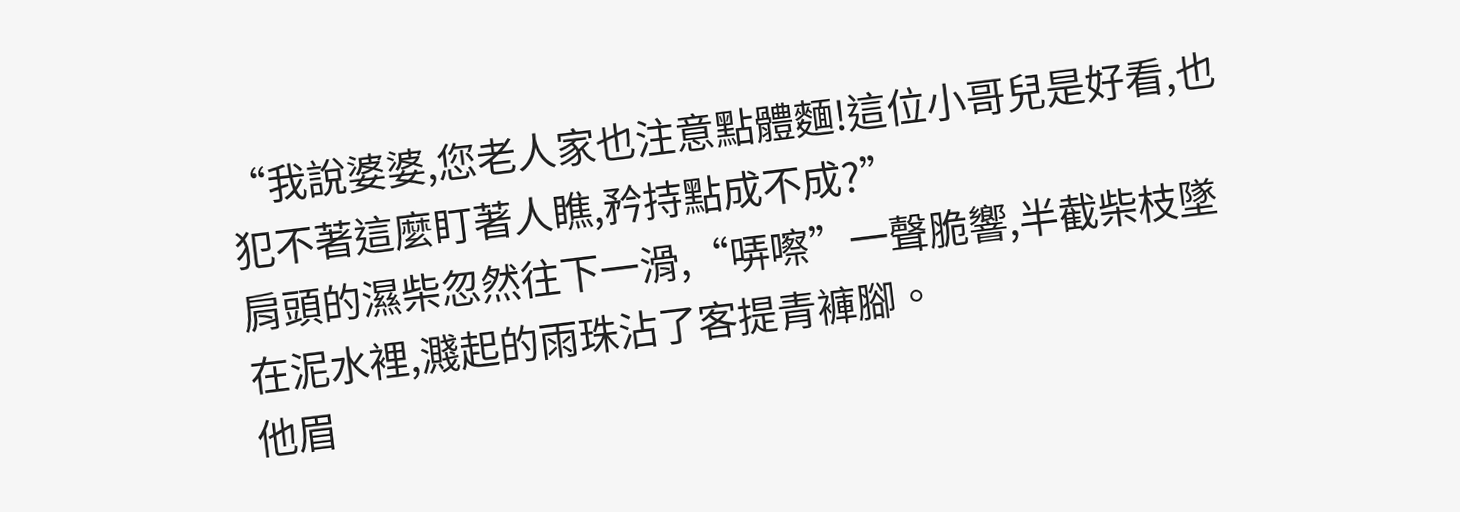“我說婆婆,您老人家也注意點體麵!這位小哥兒是好看,也犯不著這麼盯著人瞧,矜持點成不成?”
肩頭的濕柴忽然往下一滑,“哢嚓”一聲脆響,半截柴枝墜在泥水裡,濺起的雨珠沾了客提青褲腳。
他眉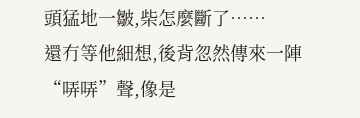頭猛地一皺,柴怎麼斷了……
還冇等他細想,後背忽然傳來一陣“哢哢”聲,像是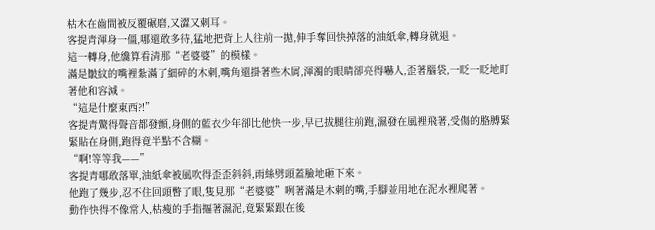枯木在齒間被反覆碾磨,又澀又刺耳。
客提青渾身一僵,哪還敢多待,猛地把背上人往前一拋,伸手奪回快掉落的油紙傘,轉身就退。
這一轉身,他纔算看清那“老婆婆”的模樣。
滿是皺紋的嘴裡紮滿了細碎的木刺,嘴角還掛著些木屑,渾濁的眼睛卻亮得嚇人,歪著腦袋,一眨一眨地盯著他和容減。
“這是什麼東西?!”
客提青驚得聲音都發顫,身側的藍衣少年卻比他快一步,早已拔腿往前跑,濕發在風裡飛著,受傷的胳膊緊緊貼在身側,跑得竟半點不含糊。
“啊!等等我——”
客提青哪敢落單,油紙傘被風吹得歪歪斜斜,雨絲劈頭蓋臉地砸下來。
他跑了幾步,忍不住回頭瞥了眼,隻見那“老婆婆”咧著滿是木刺的嘴,手腳並用地在泥水裡爬著。
動作快得不像常人,枯瘦的手指摳著濕泥,竟緊緊跟在後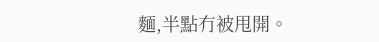麵,半點冇被甩開。